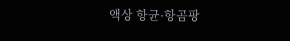액상 항균·항곰팡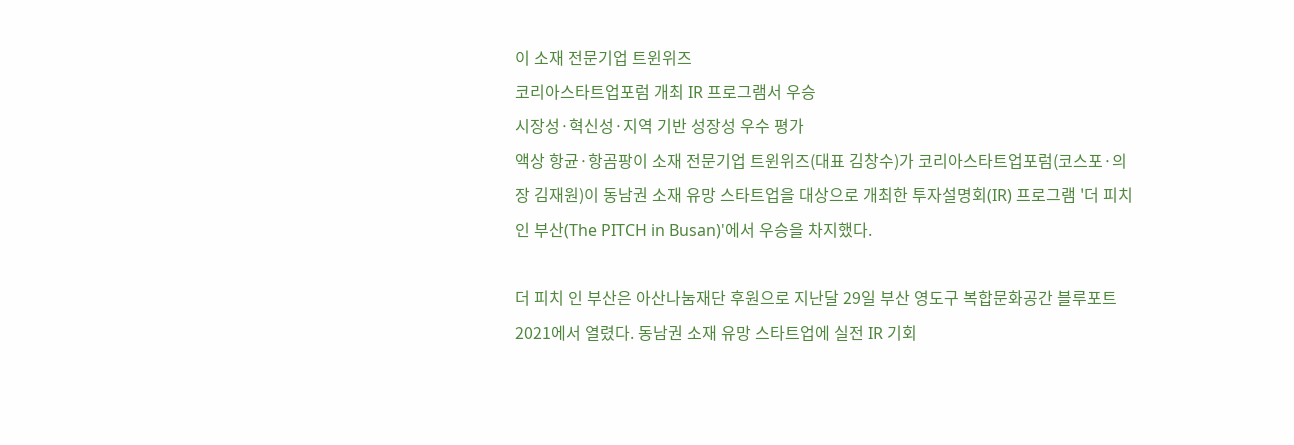이 소재 전문기업 트윈위즈
코리아스타트업포럼 개최 IR 프로그램서 우승
시장성·혁신성·지역 기반 성장성 우수 평가
액상 항균·항곰팡이 소재 전문기업 트윈위즈(대표 김창수)가 코리아스타트업포럼(코스포·의장 김재원)이 동남권 소재 유망 스타트업을 대상으로 개최한 투자설명회(IR) 프로그램 '더 피치 인 부산(The PITCH in Busan)'에서 우승을 차지했다.

더 피치 인 부산은 아산나눔재단 후원으로 지난달 29일 부산 영도구 복합문화공간 블루포트 2021에서 열렸다. 동남권 소재 유망 스타트업에 실전 IR 기회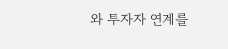와 투자자 연계를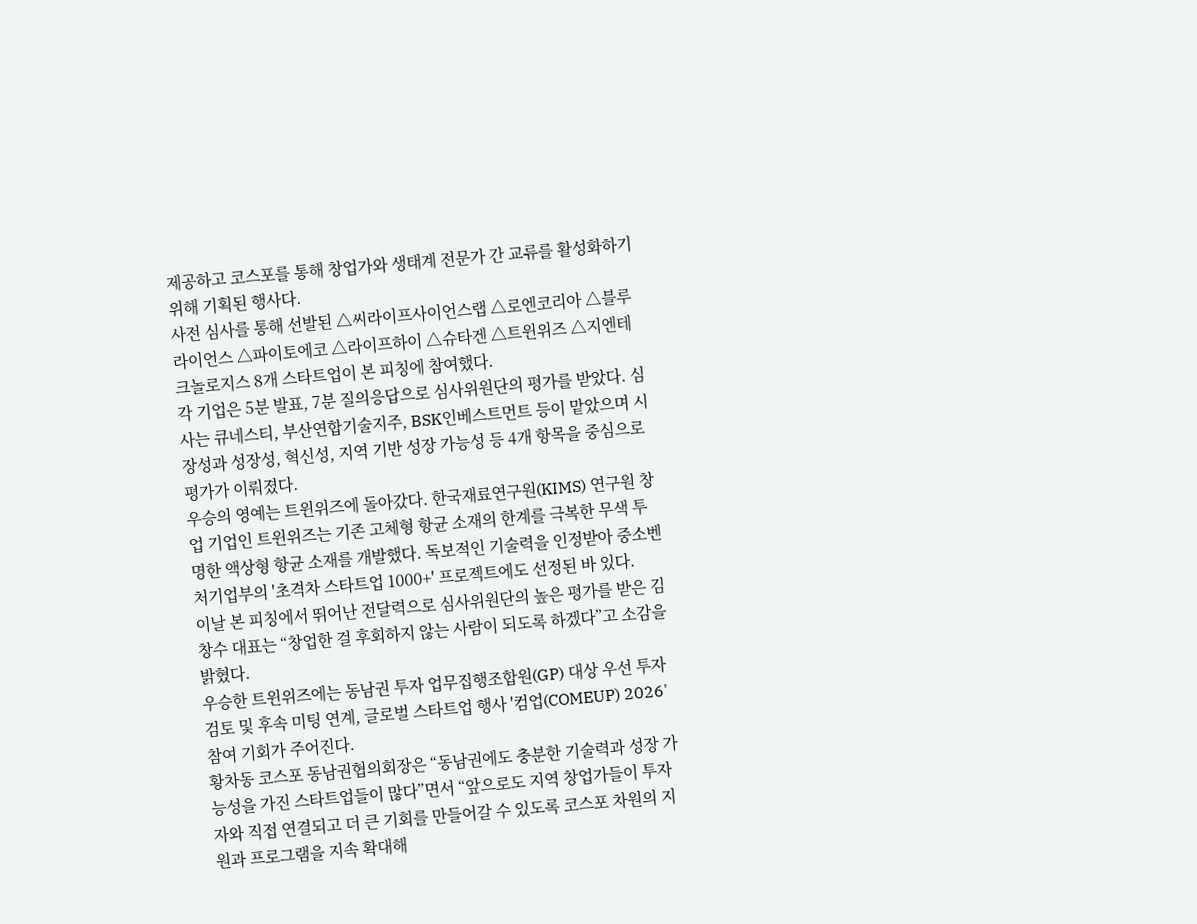제공하고 코스포를 통해 창업가와 생태계 전문가 간 교류를 활성화하기 위해 기획된 행사다.
사전 심사를 통해 선발된 △씨라이프사이언스랩 △로엔코리아 △블루라이언스 △파이토에코 △라이프하이 △슈타겐 △트윈위즈 △지엔테크놀로지스 8개 스타트업이 본 피칭에 참여했다.
각 기업은 5분 발표, 7분 질의응답으로 심사위원단의 평가를 받았다. 심사는 큐네스티, 부산연합기술지주, BSK인베스트먼트 등이 맡았으며 시장성과 성장성, 혁신성, 지역 기반 성장 가능성 등 4개 항목을 중심으로 평가가 이뤄졌다.
우승의 영예는 트윈위즈에 돌아갔다. 한국재료연구원(KIMS) 연구원 창업 기업인 트윈위즈는 기존 고체형 항균 소재의 한계를 극복한 무색 투명한 액상형 항균 소재를 개발했다. 독보적인 기술력을 인정받아 중소벤처기업부의 '초격차 스타트업 1000+' 프로젝트에도 선정된 바 있다.
이날 본 피칭에서 뛰어난 전달력으로 심사위원단의 높은 평가를 받은 김창수 대표는 “창업한 걸 후회하지 않는 사람이 되도록 하겠다”고 소감을 밝혔다.
우승한 트윈위즈에는 동남권 투자 업무집행조합원(GP) 대상 우선 투자 검토 및 후속 미팅 연계, 글로벌 스타트업 행사 '컴업(COMEUP) 2026' 참여 기회가 주어진다.
황차동 코스포 동남권협의회장은 “동남권에도 충분한 기술력과 성장 가능성을 가진 스타트업들이 많다”면서 “앞으로도 지역 창업가들이 투자자와 직접 연결되고 더 큰 기회를 만들어갈 수 있도록 코스포 차원의 지원과 프로그램을 지속 확대해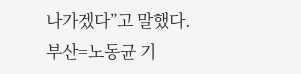나가겠다”고 말했다.
부산=노동균 기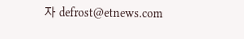자 defrost@etnews.com